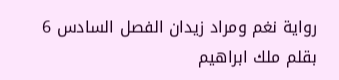رواية نغم ومراد زيدان الفصل السادس 6 بقلم ملك ابراهيم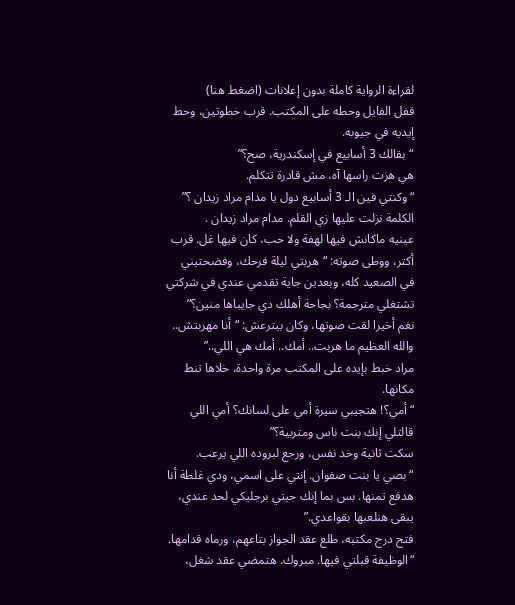لقراءة الرواية كاملة بدون إعلانات (اضغط هنا)
قفل الفايل وحطه على المكتب. قرب خطوتين، وحط إيديه في جيوبه.
“بقالك 3 أسابيع في إسكندرية، صح؟”
هي هزت راسها آه، مش قادرة تتكلم.
“وكنتي فين الـ 3 أسابيع دول يا مدام مراد زيدان ؟”
الكلمة نزلت عليها زي القلم. مدام مراد زيدان .
عينيه ماكانش فيها لهفة ولا حب، كان فيها غل. قرب أكتر، ووطى صوته: “هربتي ليلة فرحك، وفضحتيني في الصعيد كله، وبعدين جاية تقدمي عندي في شركتي تشتغلي مترجمة؟ بجاحة أهلك دي جايباها منين؟”
نغم أخيرا لقت صوتها، وكان بيترعش: “أنا مهربتش.. والله العظيم ما هربت.. أمك.. أمك هي اللي..”
مراد خبط بإيده على المكتب مرة واحدة، خلاها تنط مكانها.
“أمي؟! هتجيبي سيرة أمي على لسانك؟ أمي اللي قالتلي إنك بنت ناس ومتربية؟”
سكت ثانية وخد نفس، ورجع لبروده اللي يرعب.
“بصي يا بنت صفوان. إنتي على اسمي، ودي غلطة أنا هدفع تمنها. بس بما إنك جيتي برجليكي لحد عندي، يبقى هنلعبها بقواعدي.”
فتح درج مكتبه، طلع عقد الجواز بتاعهم، ورماه قدامها.
“الوظيفة قبلتي فيها. مبروك. هتمضي عقد شغل،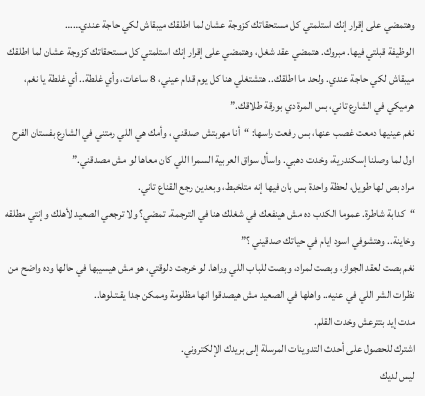وهتمضي على إقرار إنك استلمتي كل مستحقاتك كزوجة عشان لما اطلقك ميبقاش لكي حاجة عندي……
الوظيفة قبلتي فيها. مبروك. هتمضي عقد شغل، وهتمضي على إقرار إنك استلمتي كل مستحقاتك كزوجة عشان لما اطلقك ميبقاش لكي حاجة عندي. ولحد ما اطلقك.. هتشتغلي هنا كل يوم قدام عيني، 8 ساعات، وأي غلطة.. أي غلطة يا نغم، هرميكي في الشارع تاني، بس المرة دي بورقة طلاقك.”
نغم عينيها دمعت غصب عنها، بس رفعت راسها: “أنا مهربتش صدقني ، وأمك هي اللي رمتني في الشارع بفستان الفرح اول لما وصلنا إسكندرية، وخدت دهبي. واسأل سواق العربية السمرا اللي كان معاها لو مش مصدقني.”
مراد بص لها طويل، لحظة واحدة بس بان فيها إنه متلخبط، وبعدين رجع القناع تاني.
“كدابة شاطرة. عموما الكدب ده مش هينفعك في شغلك هنا في الترجمة. تمضي؟ ولا ترجعي الصعيد لأهلك وإنتي مطلقه وخاينة.. وهتشوفي اسود ايام في حياتك صدقيني ؟”
نغم بصت لعقد الجواز، وبصت لمراد، وبصت للباب اللي وراها. لو خرجت دلوقتي، هو مش هيسيبها في حالها وده واضح من نظرات الشر اللي في عنيه.. واهلها في الصعيد مش هيصدقوا انها مظلومة وممكن جدا يقـتـلوها..
مدت إيد بتترعش وخدت القلم.
اشترك للحصول على أحدث التدوينات المرسلة إلى بريدك الإلكتروني.
ليس لديك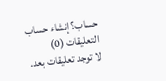حساب؟ إنشاء حساب
التعليقات (0)
لا توجد تعليقات بعد.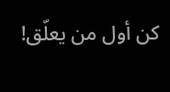كن أول من يعلّق!